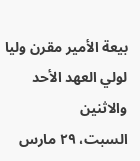بيعة الأمير مقرن وليا لولي العهد الأحد والاثنين
السبت، ٢٩ مارس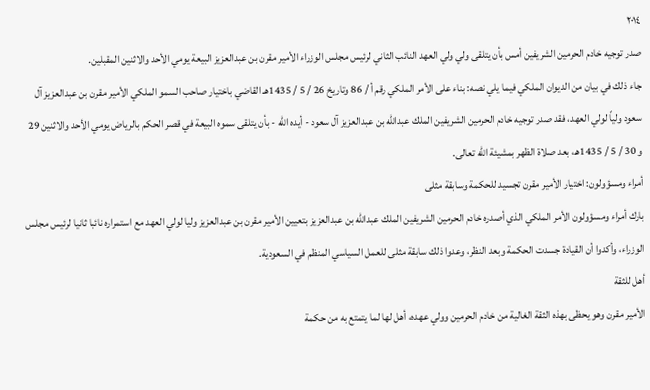٢٠١٤
صدر توجيه خادم الحرمين الشريفين أمس بأن يتلقى ولي ولي العهد النائب الثاني لرئيس مجلس الوزراء الأمير مقرن بن عبدالعزيز البيعة يومي الأحد والاثنين المقبلين.
جاء ذلك في بيان من الديوان الملكي فيما يلي نصه: بناء على الأمر الملكي رقم أ / 86 وتاريخ 26 / 5 / 1435هـ القاضي باختيار صاحب السمو الملكي الأمير مقرن بن عبدالعزيز آل سعود ولياً لولي العهد، فقد صدر توجيه خادم الحرمين الشريفين الملك عبدالله بن عبدالعزيز آل سعود - أيده الله - بأن يتلقى سموه البيعة في قصر الحكم بالرياض يومي الأحد والاثنين 29 و 30 / 5 / 1435هـ، بعد صلاة الظهر بمشيئة الله تعالى.
أمراء ومسؤولون: اختيار الأمير مقرن تجسيد للحكمة وسابقة مثلى
بارك أمراء ومسؤولون الأمر الملكي الذي أصدره خادم الحرمين الشريفين الملك عبدالله بن عبدالعزيز بتعيين الأمير مقرن بن عبدالعزيز وليا لولي العهد مع استمراره نائبا ثانيا لرئيس مجلس الوزراء، وأكدوا أن القيادة جسدت الحكمة وبعد النظر، وعدوا ذلك سابقة مثلى للعمل السياسي المنظم في السعودية.
أهل للثقة
الأمير مقرن وهو يحظى بهذه الثقة الغالية من خادم الحرمين وولي عهده، أهل لها لما يتمتع به من حكمة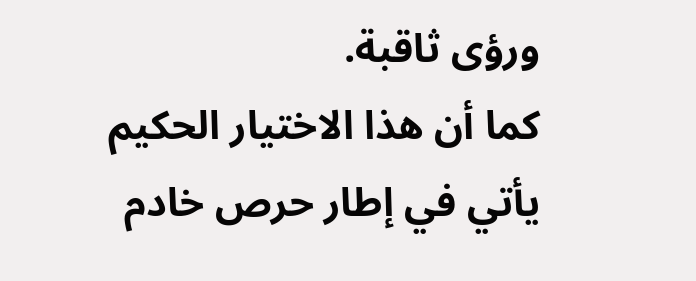ورؤى ثاقبة.
كما أن هذا الاختيار الحكيم يأتي في إطار حرص خادم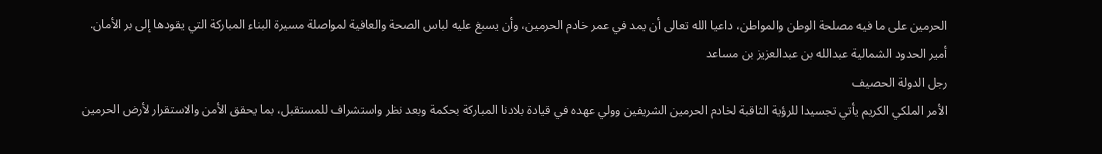الحرمين على ما فيه مصلحة الوطن والمواطن، داعيا الله تعالى أن يمد في عمر خادم الحرمين، وأن يسبغ عليه لباس الصحة والعافية لمواصلة مسيرة البناء المباركة التي يقودها إلى بر الأمان.
أمير الحدود الشمالية عبدالله بن عبدالعزيز بن مساعد
رجل الدولة الحصيف
الأمر الملكي الكريم يأتي تجسيدا للرؤية الثاقبة لخادم الحرمين الشريفين وولي عهده في قيادة بلادنا المباركة بحكمة وبعد نظر واستشراف للمستقبل، بما يحقق الأمن والاستقرار لأرض الحرمين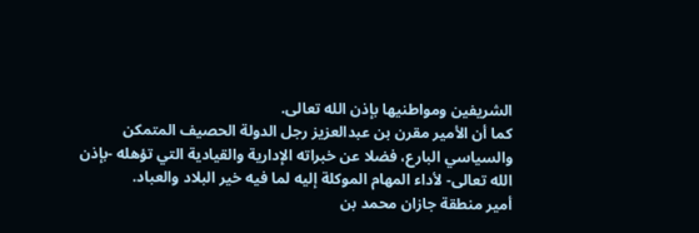الشريفين ومواطنيها بإذن الله تعالى.
كما أن الأمير مقرن بن عبدالعزيز رجل الدولة الحصيف المتمكن والسياسي البارع، فضلا عن خبراته الإدارية والقيادية التي تؤهله -بإذن الله تعالى- لأداء المهام الموكلة إليه لما فيه خير البلاد والعباد.
أمير منطقة جازان محمد بن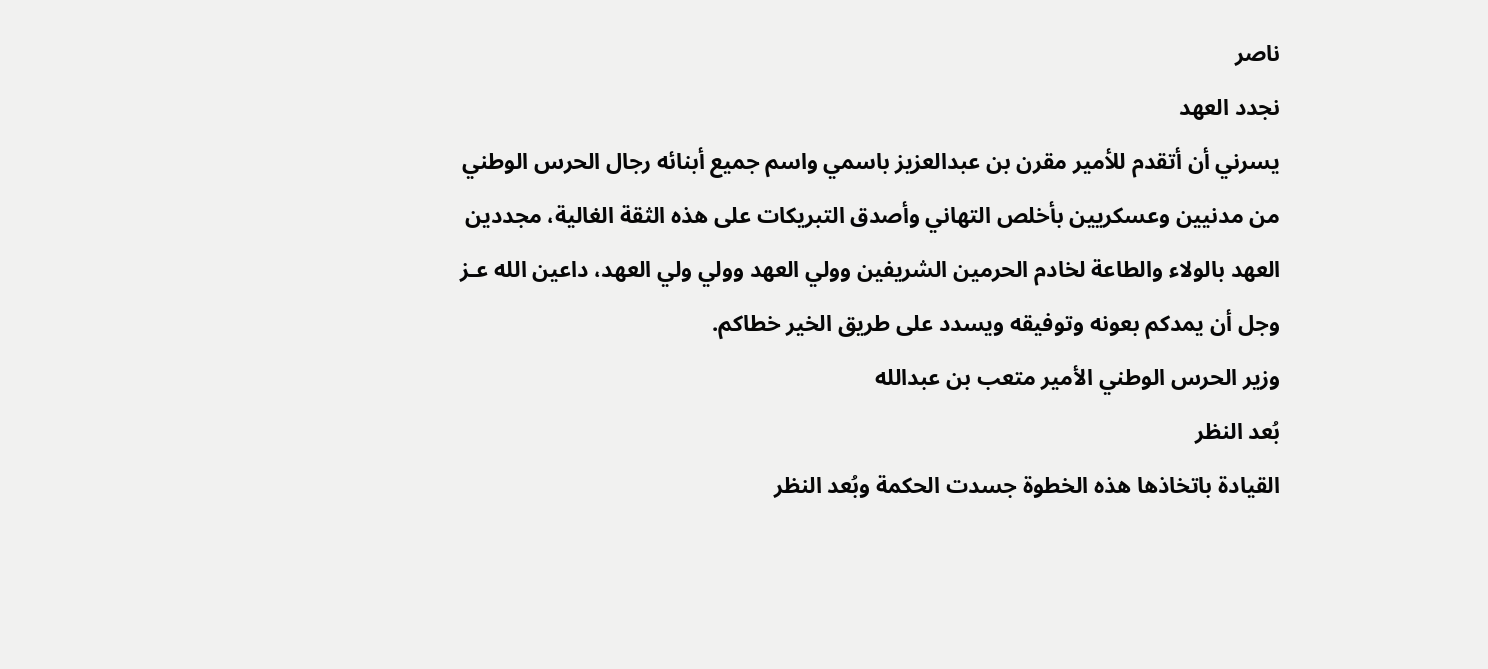ناصر
نجدد العهد
يسرني أن أتقدم للأمير مقرن بن عبدالعزيز باسمي واسم جميع أبنائه رجال الحرس الوطني من مدنيين وعسكريين بأخلص التهاني وأصدق التبريكات على هذه الثقة الغالية، مجددين العهد بالولاء والطاعة لخادم الحرمين الشريفين وولي العهد وولي ولي العهد، داعين الله عـز وجل أن يمدكم بعونه وتوفيقه ويسدد على طريق الخير خطاكم.
وزير الحرس الوطني الأمير متعب بن عبدالله
بُعد النظر
القيادة باتخاذها هذه الخطوة جسدت الحكمة وبُعد النظر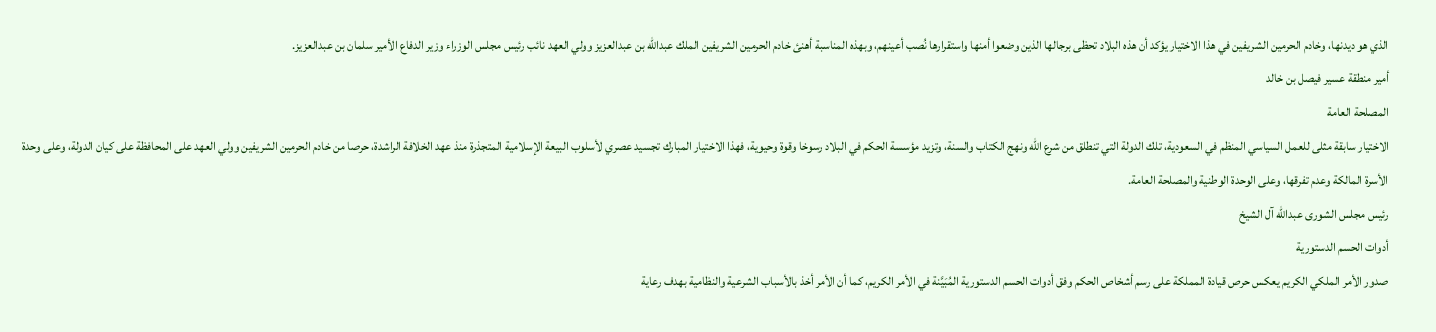الذي هو ديدنها، وخادم الحرمين الشريفين في هذا الاختيار يؤكد أن هذه البلاد تحظى برجالها الذين وضعوا أمنها واستقرارها نُصب أعينهم، وبهذه المناسبة أهنئ خادم الحرمين الشريفين الملك عبدالله بن عبدالعزيز وولي العهد نائب رئيس مجلس الوزراء وزير الدفاع الأمير سلمان بن عبدالعزيز.
أمير منطقة عسير فيصل بن خالد
المصلحة العامة
الاختيار سابقة مثلى للعمل السياسي المنظم في السعودية، تلك الدولة التي تنطلق من شرع الله ونهج الكتاب والسنة، وتزيد مؤسسة الحكم في البلاد رسوخا وقوة وحيوية، فهذا الاختيار المبارك تجسيد عصري لأسلوب البيعة الإسلامية المتجذرة منذ عهد الخلافة الراشدة، حرصا من خادم الحرمين الشريفين وولي العهد على المحافظة على كيان الدولة، وعلى وحدة الأسرة المالكة وعدم تفرقها، وعلى الوحدة الوطنية والمصلحة العامة.
رئيس مجلس الشورى عبدالله آل الشيخ
أدوات الحسم الدستورية
صدور الأمر الملكي الكريم يعكس حرص قيادة المملكة على رسم أشخاص الحكم وفق أدوات الحسم الدستورية المُبَيَّنة في الأمر الكريم، كما أن الأمر أخذ بالأسباب الشرعية والنظامية بهدف رعاية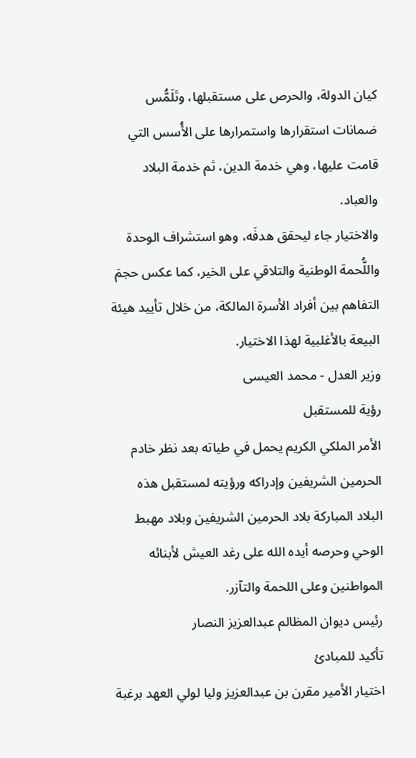كيان الدولة، والحرص على مستقبلها، وتَلَمُّس ضمانات استقرارها واستمرارها على الأُسس التي قامت عليها، وهي خدمة الدين، ثم خدمة البلاد والعباد.
والاختيار جاء ليحقق هدفَه، وهو استشراف الوحدة واللُّحمة الوطنية والتلاقي على الخير، كما عكس حجمَ التفاهم بين أفراد الأسرة المالكة، من خلال تأييد هيئة البيعة بالأغلبية لهذا الاختيار.
وزير العدل - محمد العيسى
رؤية للمستقبل
الأمر الملكي الكريم يحمل في طياته بعد نظر خادم الحرمين الشريفين وإدراكه ورؤيته لمستقبل هذه البلاد المباركة بلاد الحرمين الشريفين وبلاد مهبط الوحي وحرصه أيده الله على رغد العيش لأبنائه المواطنين وعلى اللحمة والتآزر.
رئيس ديوان المظالم عبدالعزيز النصار
تأكيد للمبادئ
اختيار الأمير مقرن بن عبدالعزيز وليا لولي العهد برغبة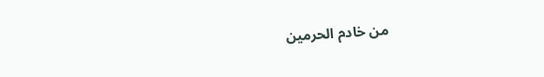من خادم الحرمين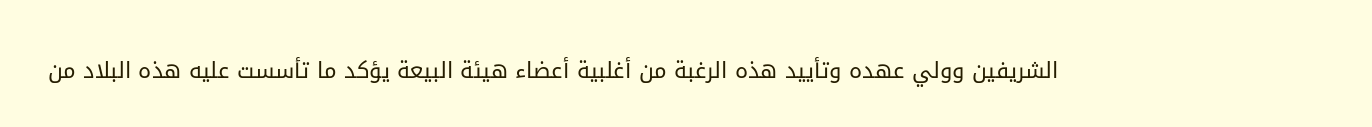الشريفين وولي عهده وتأييد هذه الرغبة من أغلبية أعضاء هيئة البيعة يؤكد ما تأسست عليه هذه البلاد من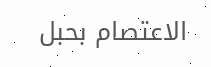الاعتصام بحبل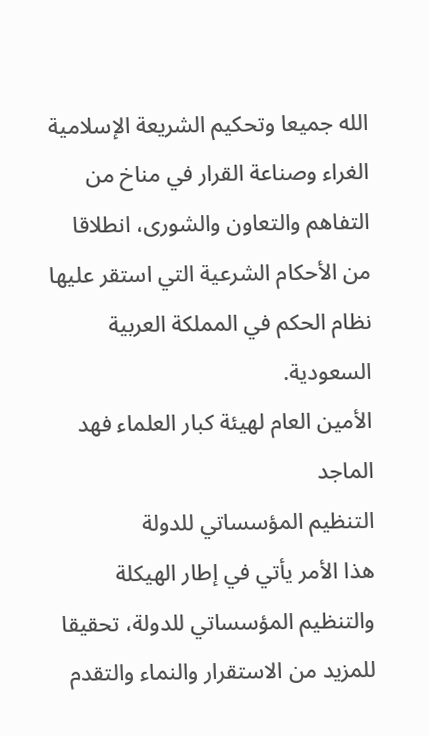الله جميعا وتحكيم الشريعة الإسلامية الغراء وصناعة القرار في مناخ من التفاهم والتعاون والشورى، انطلاقا من الأحكام الشرعية التي استقر عليها نظام الحكم في المملكة العربية السعودية.
الأمين العام لهيئة كبار العلماء فهد الماجد
التنظيم المؤسساتي للدولة
هذا الأمر يأتي في إطار الهيكلة والتنظيم المؤسساتي للدولة، تحقيقا للمزيد من الاستقرار والنماء والتقدم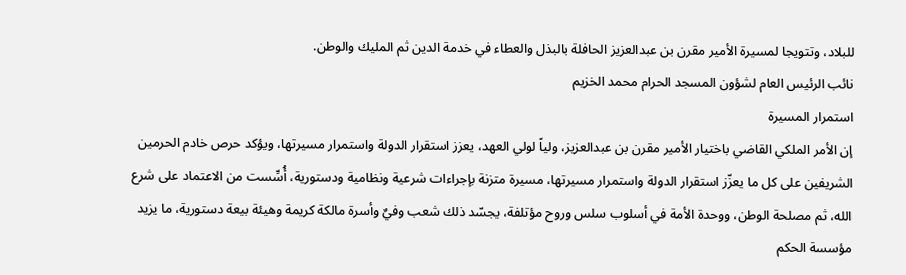للبلاد، وتتويجا لمسيرة الأمير مقرن بن عبدالعزيز الحافلة بالبذل والعطاء في خدمة الدين ثم المليك والوطن.
نائب الرئيس العام لشؤون المسجد الحرام محمد الخزيم
استمرار المسيرة
إن الأمر الملكي القاضي باختيار الأمير مقرن بن عبدالعزيز، ولياً لولي العهد، يعزز استقرار الدولة واستمرار مسيرتها، ويؤكد حرص خادم الحرمين الشريفين على كل ما يعزّز استقرار الدولة واستمرار مسيرتها، مسيرة متزنة بإجراءات شرعية ونظامية ودستورية، أُسِّست من الاعتماد على شرع الله، ثم مصلحة الوطن، ووحدة الأمة في أسلوب سلس وروح مؤتلفة، يجسّد ذلك شعب وفيٌ وأسرة مالكة كريمة وهيئة بيعة دستورية، ما يزيد مؤسسة الحكم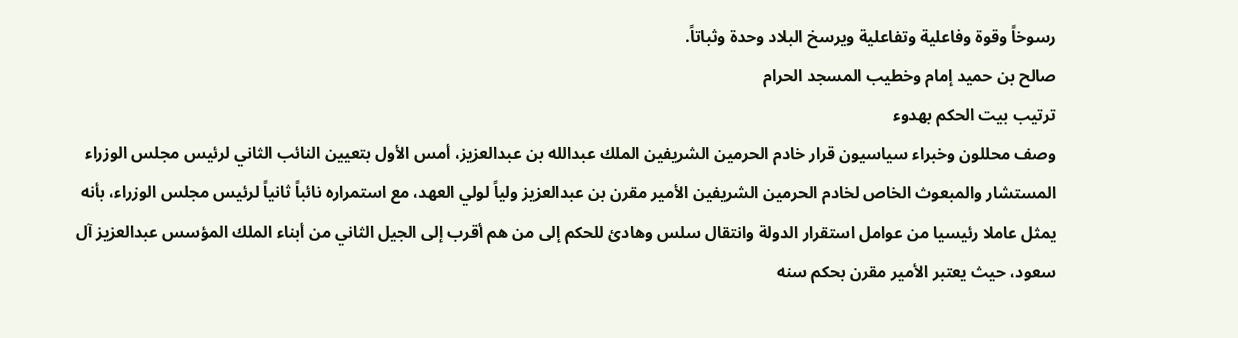رسوخاً وقوة وفاعلية وتفاعلية ويرسخ البلاد وحدة وثباتاً.
صالح بن حميد إمام وخطيب المسجد الحرام
ترتيب بيت الحكم بهدوء
وصف محللون وخبراء سياسيون قرار خادم الحرمين الشريفين الملك عبدالله بن عبدالعزيز، أمس الأول بتعيين النائب الثاني لرئيس مجلس الوزراء المستشار والمبعوث الخاص لخادم الحرمين الشريفين الأمير مقرن بن عبدالعزيز ولياً لولي العهد، مع استمراره نائباً ثانياً لرئيس مجلس الوزراء، بأنه يمثل عاملا رئيسيا من عوامل استقرار الدولة وانتقال سلس وهادئ للحكم إلى من هم أقرب إلى الجيل الثاني من أبناء الملك المؤسس عبدالعزيز آل سعود، حيث يعتبر الأمير مقرن بحكم سنه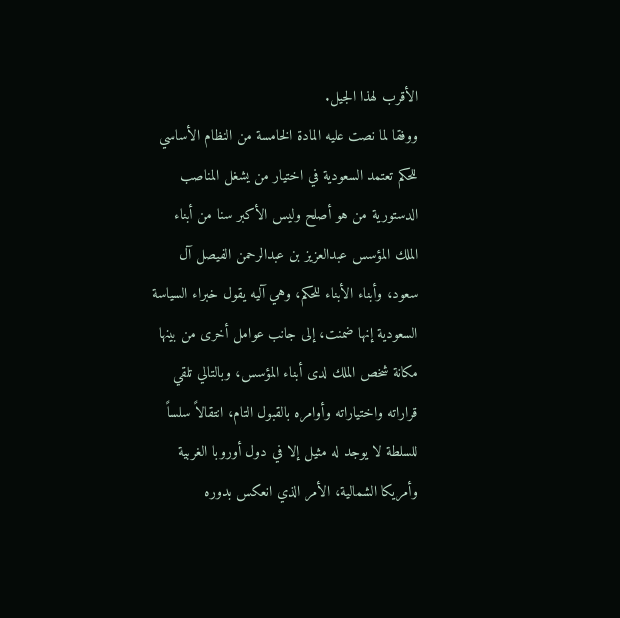الأقرب لهذا الجيل.
ووفقا لما نصت عليه المادة الخامسة من النظام الأساسي للحكم تعتمد السعودية في اختيار من يشغل المناصب الدستورية من هو أصلح وليس الأكبر سنا من أبناء الملك المؤسس عبدالعزيز بن عبدالرحمن الفيصل آل سعود، وأبناء الأبناء للحكم، وهي آليه يقول خبراء السياسة السعودية إنها ضمنت، إلى جانب عوامل أخرى من بينها مكانة شخص الملك لدى أبناء المؤسس، وبالتالي تلقي قراراته واختياراته وأوامره بالقبول التام، انتقالاً سلساً للسلطة لا يوجد له مثيل إلا في دول أوروبا الغربية وأمريكا الشمالية، الأمر الذي انعكس بدوره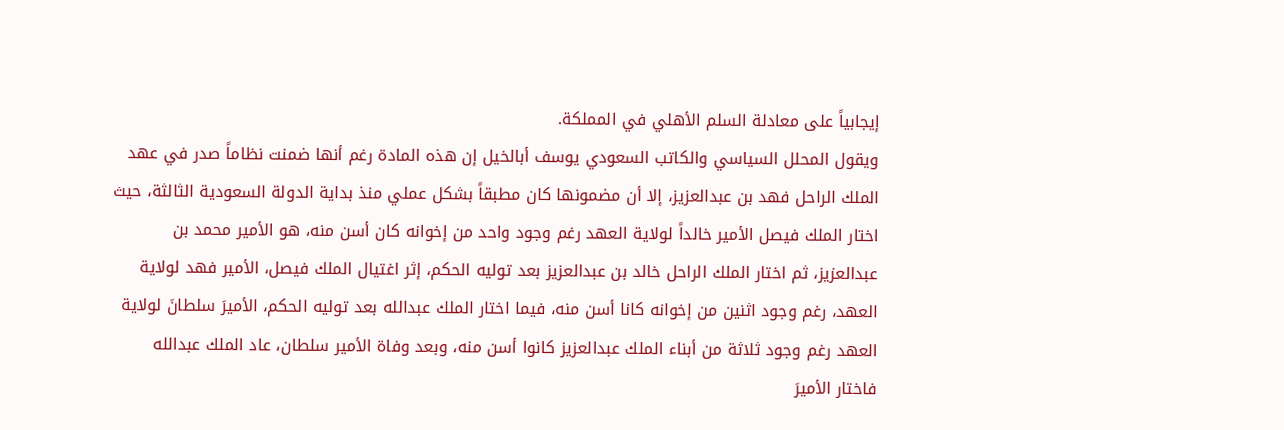إيجابياً على معادلة السلم الأهلي في المملكة.
ويقول المحلل السياسي والكاتب السعودي يوسف أبالخيل إن هذه المادة رغم أنها ضمنت نظاماً صدر في عهد الملك الراحل فهد بن عبدالعزيز، إلا أن مضمونها كان مطبقاً بشكل عملي منذ بداية الدولة السعودية الثالثة، حيث اختار الملك فيصل الأمير خالداً لولاية العهد رغم وجود واحد من إخوانه كان أسن منه، هو الأمير محمد بن عبدالعزيز، ثم اختار الملك الراحل خالد بن عبدالعزيز بعد توليه الحكم، إثر اغتيال الملك فيصل، الأمير فهد لولاية العهد، رغم وجود اثنين من إخوانه كانا أسن منه، فيما اختار الملك عبدالله بعد توليه الحكم، الأميرَ سلطانَ لولاية العهد رغم وجود ثلاثة من أبناء الملك عبدالعزيز كانوا أسن منه، وبعد وفاة الأمير سلطان، عاد الملك عبدالله فاختار الأميرَ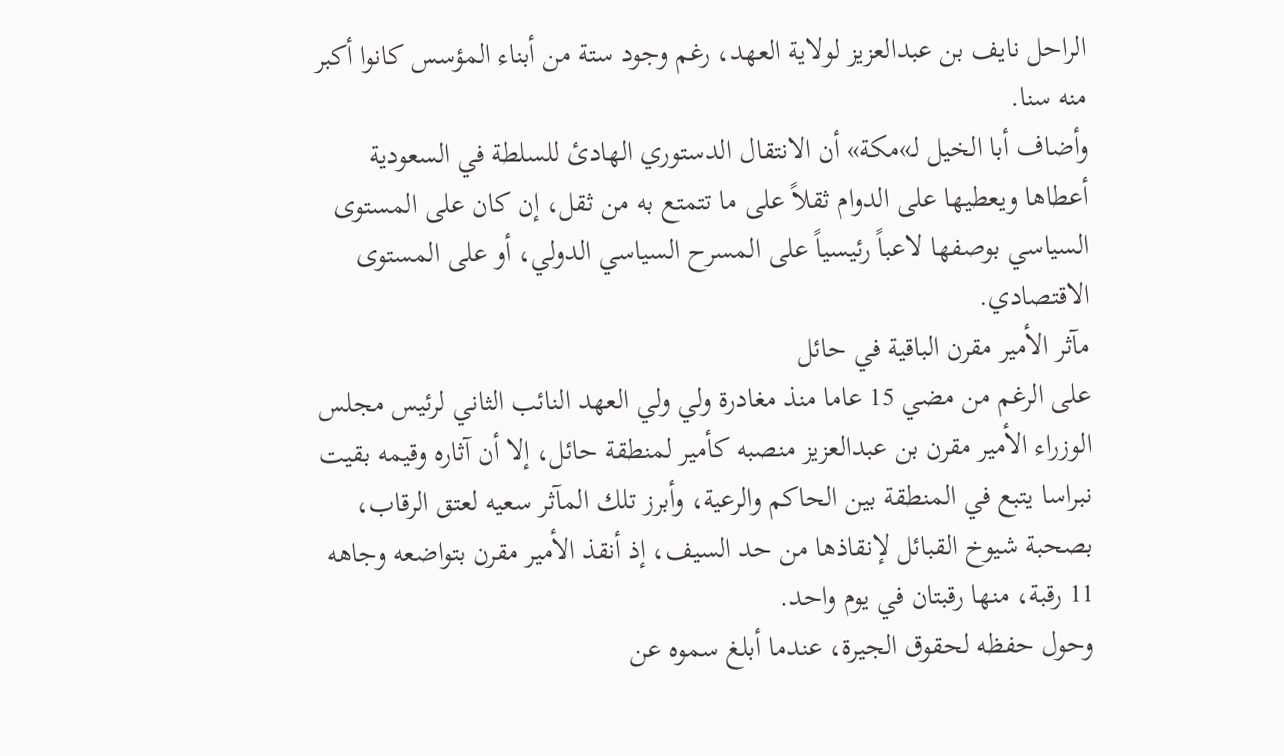الراحل نايف بن عبدالعزيز لولاية العهد، رغم وجود ستة من أبناء المؤسس كانوا أكبر منه سنا.
وأضاف أبا الخيل لـ»مكة» أن الانتقال الدستوري الهادئ للسلطة في السعودية أعطاها ويعطيها على الدوام ثقلاً على ما تتمتع به من ثقل، إن كان على المستوى السياسي بوصفها لاعباً رئيسياً على المسرح السياسي الدولي، أو على المستوى الاقتصادي.
مآثر الأمير مقرن الباقية في حائل
على الرغم من مضي 15 عاما منذ مغادرة ولي ولي العهد النائب الثاني لرئيس مجلس الوزراء الأمير مقرن بن عبدالعزيز منصبه كأمير لمنطقة حائل، إلا أن آثاره وقيمه بقيت نبراسا يتبع في المنطقة بين الحاكم والرعية، وأبرز تلك المآثر سعيه لعتق الرقاب، بصحبة شيوخ القبائل لإنقاذها من حد السيف، إذ أنقذ الأمير مقرن بتواضعه وجاهه 11 رقبة، منها رقبتان في يوم واحد.
وحول حفظه لحقوق الجيرة، عندما أبلغ سموه عن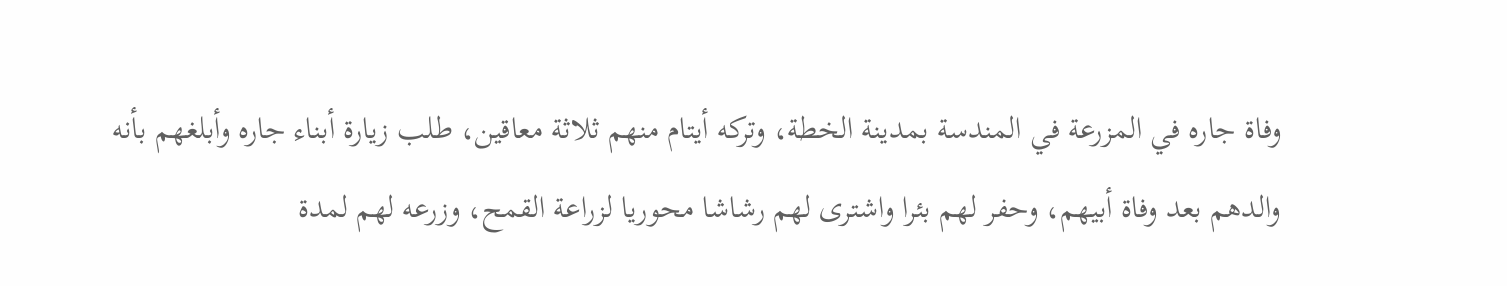وفاة جاره في المزرعة في المندسة بمدينة الخطة، وتركه أيتام منهم ثلاثة معاقين، طلب زيارة أبناء جاره وأبلغهم بأنه والدهم بعد وفاة أبيهم، وحفر لهم بئرا واشترى لهم رشاشا محوريا لزراعة القمح، وزرعه لهم لمدة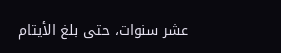عشر سنوات، حتى بلغ الأيتام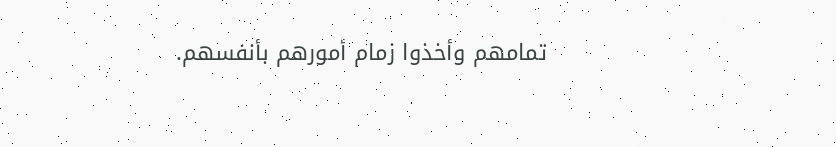تمامهم وأخذوا زمام أمورهم بأنفسهم.